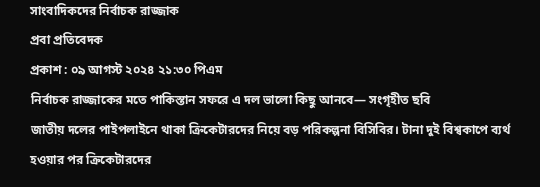সাংবাদিকদের নির্বাচক রাজ্জাক
প্রবা প্রতিবেদক
প্রকাশ : ০৯ আগস্ট ২০২৪ ২১:৩০ পিএম
নির্বাচক রাজ্জাকের মতে পাকিস্তান সফরে এ দল ভালো কিছু আনবে— সংগৃহীত ছবি
জাতীয় দলের পাইপলাইনে থাকা ক্রিকেটারদের নিয়ে বড় পরিকল্পনা বিসিবির। টানা দুই বিশ্বকাপে ব্যর্থ হওয়ার পর ক্রিকেটারদের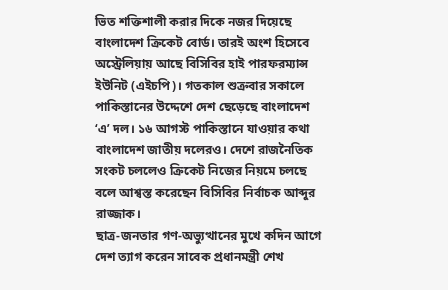ভিত শক্তিশালী করার দিকে নজর দিয়েছে বাংলাদেশ ক্রিকেট বোর্ড। তারই অংশ হিসেবে অস্ট্রেলিয়ায় আছে বিসিবির হাই পারফরম্যান্স ইউনিট (এইচপি)। গতকাল শুক্রবার সকালে পাকিস্তানের উদ্দেশে দেশ ছেড়েছে বাংলাদেশ ‘এ’ দল। ১৬ আগস্ট পাকিস্তানে যাওয়ার কথা বাংলাদেশ জাতীয় দলেরও। দেশে রাজনৈতিক সংকট চললেও ক্রিকেট নিজের নিয়মে চলছে বলে আশ্বস্ত করেছেন বিসিবির নির্বাচক আব্দুর রাজ্জাক।
ছাত্র-জনতার গণ-অভ্যুত্থানের মুখে কদিন আগে দেশ ত্যাগ করেন সাবেক প্রধানমন্ত্রী শেখ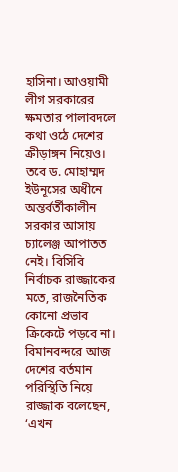হাসিনা। আওয়ামী লীগ সরকারের ক্ষমতার পালাবদলে কথা ওঠে দেশের ক্রীড়াঙ্গন নিয়েও। তবে ড. মোহাম্মদ ইউনূসের অধীনে অন্তর্বর্তীকালীন সরকার আসায় চ্যালেঞ্জ আপাতত নেই। বিসিবি নির্বাচক রাজ্জাকের মতে, রাজনৈতিক কোনো প্রভাব ক্রিকেটে পড়বে না।
বিমানবন্দরে আজ দেশের বর্তমান পরিস্থিতি নিয়ে রাজ্জাক বলেছেন, ‘এখন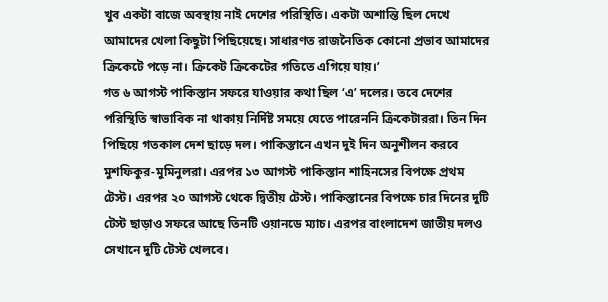খুব একটা বাজে অবস্থায় নাই দেশের পরিস্থিতি। একটা অশান্তি ছিল দেখে আমাদের খেলা কিছুটা পিছিয়েছে। সাধারণত রাজনৈতিক কোনো প্রভাব আমাদের ক্রিকেটে পড়ে না। ক্রিকেট ক্রিকেটের গতিতে এগিয়ে যায়।’
গত ৬ আগস্ট পাকিস্তান সফরে যাওয়ার কথা ছিল ‘এ’ দলের। তবে দেশের পরিস্থিতি স্বাভাবিক না থাকায় নির্দিষ্ট সময়ে যেতে পারেননি ক্রিকেটাররা। তিন দিন পিছিয়ে গতকাল দেশ ছাড়ে দল। পাকিস্তানে এখন দুই দিন অনুশীলন করবে মুশফিকুর-মুমিনুলরা। এরপর ১৩ আগস্ট পাকিস্তান শাহিনসের বিপক্ষে প্রথম টেস্ট। এরপর ২০ আগস্ট থেকে দ্বিতীয় টেস্ট। পাকিস্তানের বিপক্ষে চার দিনের দুটি টেস্ট ছাড়াও সফরে আছে তিনটি ওয়ানডে ম্যাচ। এরপর বাংলাদেশ জাতীয় দলও সেখানে দুটি টেস্ট খেলবে।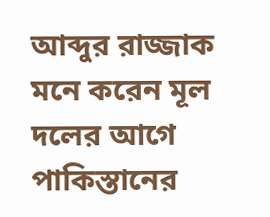আব্দুর রাজ্জাক মনে করেন মূল দলের আগে পাকিস্তানের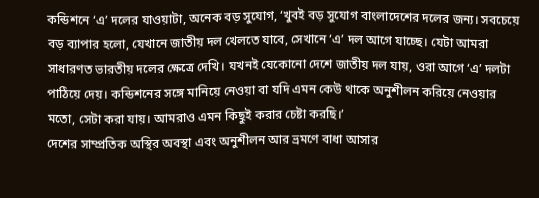কন্ডিশনে ‘এ’ দলের যাওয়াটা, অনেক বড় সুযোগ, ‘খুবই বড় সুযোগ বাংলাদেশের দলের জন্য। সবচেয়ে বড় ব্যাপার হলো, যেখানে জাতীয় দল খেলতে যাবে, সেখানে ‘এ’ দল আগে যাচ্ছে। যেটা আমরা সাধারণত ভারতীয় দলের ক্ষেত্রে দেখি। যখনই যেকোনো দেশে জাতীয় দল যায়, ওরা আগে ‘এ’ দলটা পাঠিয়ে দেয়। কন্ডিশনের সঙ্গে মানিয়ে নেওয়া বা যদি এমন কেউ থাকে অনুশীলন করিয়ে নেওয়ার মতো, সেটা করা যায়। আমরাও এমন কিছুই করার চেষ্টা করছি।’
দেশের সাম্প্রতিক অস্থির অবস্থা এবং অনুশীলন আর ভ্রমণে বাধা আসার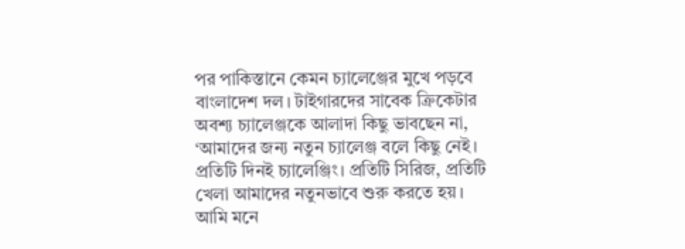পর পাকিস্তানে কেমন চ্যালেঞ্জের মুখে পড়বে বাংলাদেশ দল। টাইগারদের সাবেক ক্রিকেটার অবশ্য চ্যালেঞ্জকে আলাদা কিছু ভাবছেন না, ‘আমাদের জন্য নতুন চ্যালেঞ্জ বলে কিছু নেই। প্রতিটি দিনই চ্যালেঞ্জিং। প্রতিটি সিরিজ, প্রতিটি খেলা আমাদের নতুনভাবে শুরু করতে হয়। আমি মনে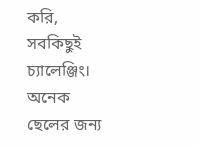করি, সবকিছুই চ্যালেঞ্জিং। অনেক ছেলের জন্য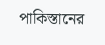পাকিস্তানের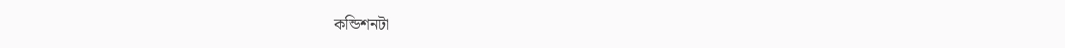কন্ডিশনটা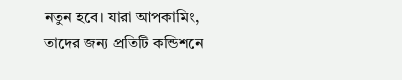নতুন হবে। যারা আপকামিং, তাদের জন্য প্রতিটি কন্ডিশনে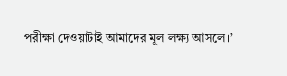পরীক্ষা দেওয়াটাই আমাদের মূল লক্ষ্য আসলে।’